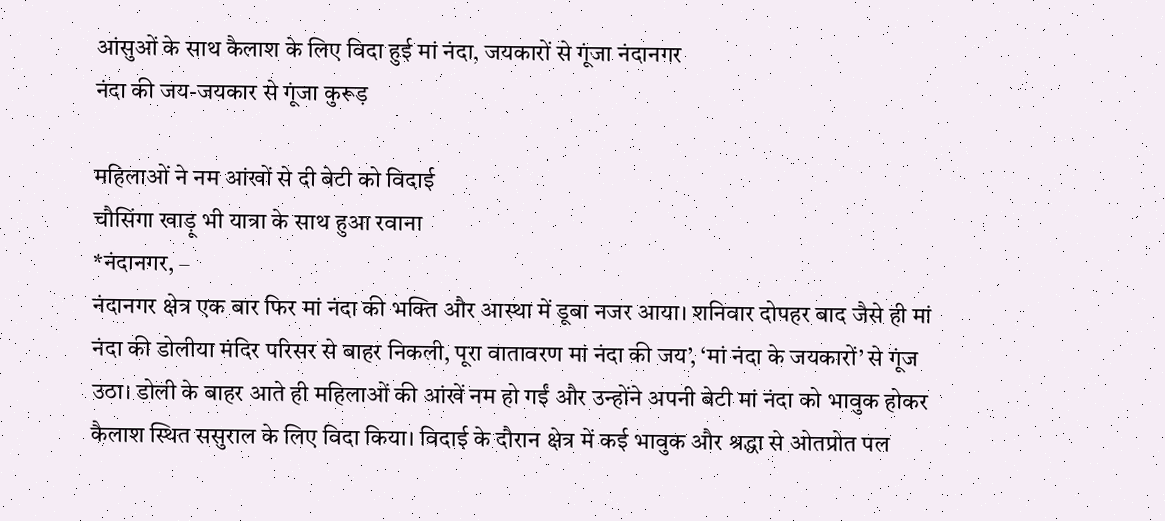आंसुओं के साथ कैलाश के लिए विदा हुई मां नंदा, जयकारों से गूंजा नंदानगर
नंदा की जय-जयकार से गूंजा कुरूड़

महिलाओं ने नम आंखों से दी बेटी को विदाई
चौसिंगा खाड़ू भी यात्रा के साथ हुआ रवाना
*नंदानगर, –
नंदानगर क्षेत्र एक बार फिर मां नंदा की भक्ति और आस्था में डूबा नजर आया। शनिवार दोपहर बाद जैसे ही मां नंदा की डोलीया मंदिर परिसर से बाहर निकली, पूरा वातावरण मां नंदा की जय’, ‘मां नंदा के जयकारों’ से गूंज उठा। डोली के बाहर आते ही महिलाओं की आंखें नम हो गईं और उन्होंने अपनी बेटी मां नंदा को भावुक होकर कैलाश स्थित ससुराल के लिए विदा किया। विदाई के दौरान क्षेत्र में कई भावुक और श्रद्धा से ओतप्रोत पल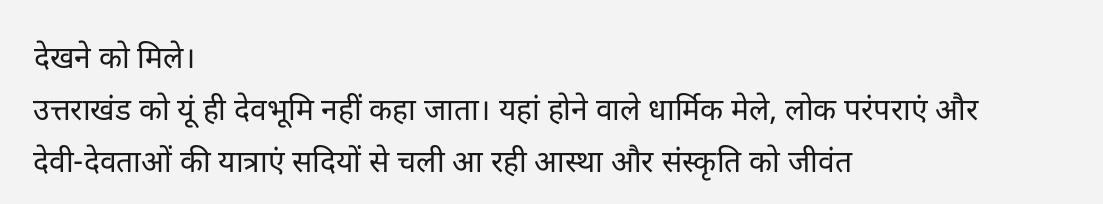देखने को मिले।
उत्तराखंड को यूं ही देवभूमि नहीं कहा जाता। यहां होने वाले धार्मिक मेले, लोक परंपराएं और देवी-देवताओं की यात्राएं सदियों से चली आ रही आस्था और संस्कृति को जीवंत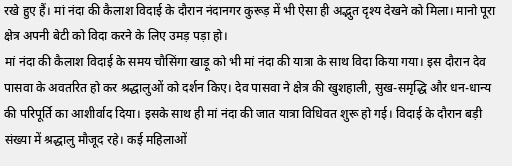रखे हुए हैं। मां नंदा की कैलाश विदाई के दौरान नंदानगर कुरूड़ में भी ऐसा ही अद्भुत दृश्य देखने को मिला। मानो पूरा क्षेत्र अपनी बेटी को विदा करने के लिए उमड़ पड़ा हो।
मां नंदा की कैलाश विदाई के समय चौसिंगा खाड़ू को भी मां नंदा की यात्रा के साथ विदा किया गया। इस दौरान देव पासवा के अवतरित हो कर श्रद्धालुओं को दर्शन किए। देव पासवा ने क्षेत्र की खुशहाली, सुख-समृद्धि और धन-धान्य की परिपूर्ति का आशीर्वाद दिया। इसके साथ ही मां नंदा की जात यात्रा विधिवत शुरू हो गई। विदाई के दौरान बड़ी संख्या में श्रद्धालु मौजूद रहे। कई महिलाओं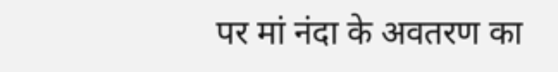पर मां नंदा के अवतरण का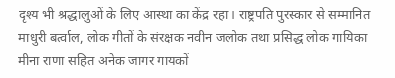दृश्य भी श्रद्धालुओं के लिए आस्था का केंद्र रहा। राष्ट्रपति पुरस्कार से सम्मानित माधुरी बर्त्वाल, लोक गीतों के संरक्षक नवीन जलोक तथा प्रसिद्ध लोक गायिका मीना राणा सहित अनेक जागर गायकों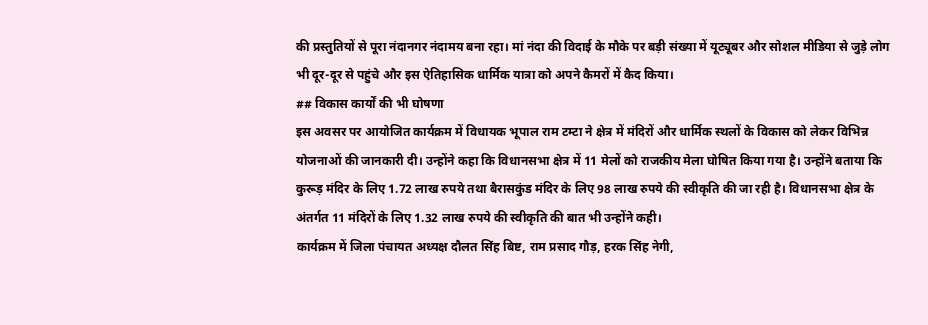की प्रस्तुतियों से पूरा नंदानगर नंदामय बना रहा। मां नंदा की विदाई के मौके पर बड़ी संख्या में यूट्यूबर और सोशल मीडिया से जुड़े लोग भी दूर-दूर से पहुंचे और इस ऐतिहासिक धार्मिक यात्रा को अपने कैमरों में कैद किया।
## विकास कार्यों की भी घोषणा
इस अवसर पर आयोजित कार्यक्रम में विधायक भूपाल राम टम्टा ने क्षेत्र में मंदिरों और धार्मिक स्थलों के विकास को लेकर विभिन्न योजनाओं की जानकारी दी। उन्होंने कहा कि विधानसभा क्षेत्र में 11 मेलों को राजकीय मेला घोषित किया गया है। उन्होंने बताया कि कुरूड़ मंदिर के लिए 1.72 लाख रुपये तथा बैरासकुंड मंदिर के लिए 98 लाख रुपये की स्वीकृति की जा रही है। विधानसभा क्षेत्र के अंतर्गत 11 मंदिरों के लिए 1.32 लाख रुपये की स्वीकृति की बात भी उन्होंने कही।
कार्यक्रम में जिला पंचायत अध्यक्ष दौलत सिंह बिष्ट, राम प्रसाद गौड़, हरक सिंह नेगी,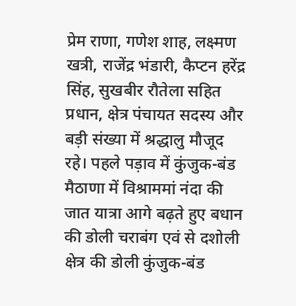प्रेम राणा, गणेश शाह, लक्ष्मण खत्री, राजेंद्र भंडारी, कैप्टन हरेंद्र सिंह, सुखबीर रौतेला सहित प्रधान, क्षेत्र पंचायत सदस्य और बड़ी संख्या में श्रद्धालु मौजूद रहे। पहले पड़ाव में कुंजुक-बंड मैठाणा में विश्राममां नंदा की जात यात्रा आगे बढ़ते हुए बधान की डोली चराबंग एवं से दशोली क्षेत्र की डोली कुंजुक-बंड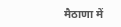मैठाणा में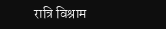रात्रि विश्राम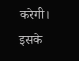करेगी। इसके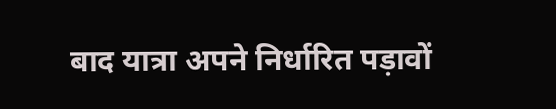बाद यात्रा अपने निर्धारित पड़ावों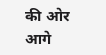की ओर आगे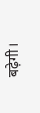बढ़ेगी।